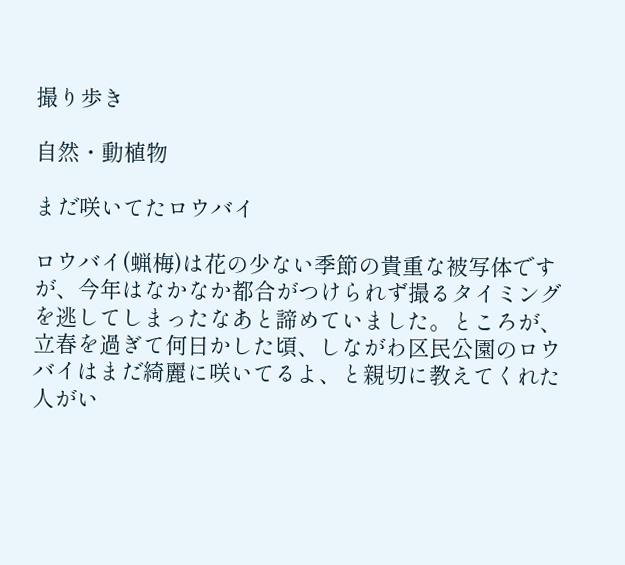撮り歩き

自然・動植物

まだ咲いてたロウバイ

ロウバイ(蝋梅)は花の少ない季節の貴重な被写体ですが、今年はなかなか都合がつけられず撮るタイミングを逃してしまったなあと諦めていました。ところが、立春を過ぎて何日かした頃、しながわ区民公園のロウバイはまだ綺麗に咲いてるよ、と親切に教えてくれた人がい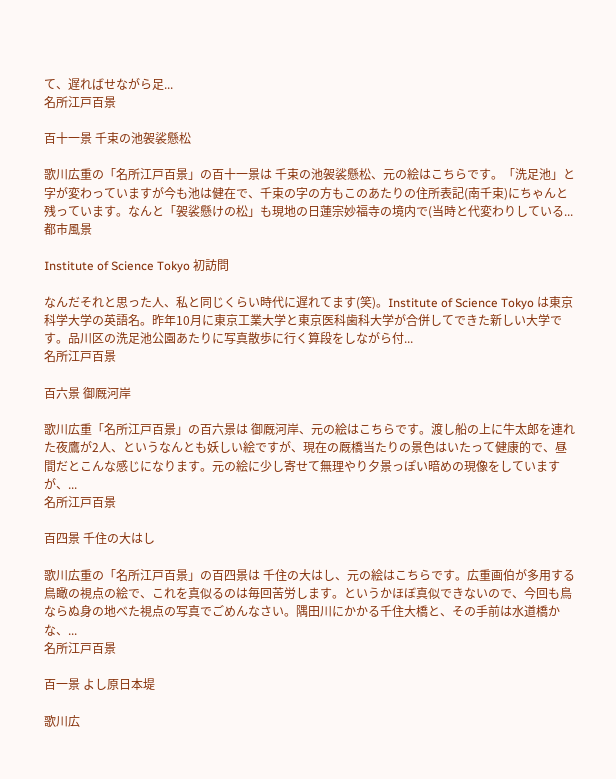て、遅ればせながら足...
名所江戸百景

百十一景 千束の池袈裟懸松

歌川広重の「名所江戸百景」の百十一景は 千束の池袈裟懸松、元の絵はこちらです。「洗足池」と字が変わっていますが今も池は健在で、千束の字の方もこのあたりの住所表記(南千束)にちゃんと残っています。なんと「袈裟懸けの松」も現地の日蓮宗妙福寺の境内で(当時と代変わりしている...
都市風景

Institute of Science Tokyo 初訪問

なんだそれと思った人、私と同じくらい時代に遅れてます(笑)。Institute of Science Tokyo は東京科学大学の英語名。昨年10月に東京工業大学と東京医科歯科大学が合併してできた新しい大学です。品川区の洗足池公園あたりに写真散歩に行く算段をしながら付...
名所江戸百景

百六景 御厩河岸

歌川広重「名所江戸百景」の百六景は 御厩河岸、元の絵はこちらです。渡し船の上に牛太郎を連れた夜鷹が2人、というなんとも妖しい絵ですが、現在の厩橋当たりの景色はいたって健康的で、昼間だとこんな感じになります。元の絵に少し寄せて無理やり夕景っぽい暗めの現像をしていますが、...
名所江戸百景

百四景 千住の大はし

歌川広重の「名所江戸百景」の百四景は 千住の大はし、元の絵はこちらです。広重画伯が多用する鳥瞰の視点の絵で、これを真似るのは毎回苦労します。というかほぼ真似できないので、今回も鳥ならぬ身の地べた視点の写真でごめんなさい。隅田川にかかる千住大橋と、その手前は水道橋かな、...
名所江戸百景

百一景 よし原日本堤

歌川広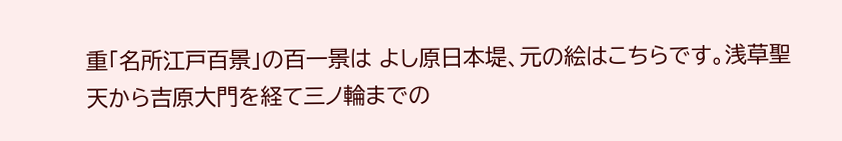重「名所江戸百景」の百一景は よし原日本堤、元の絵はこちらです。浅草聖天から吉原大門を経て三ノ輪までの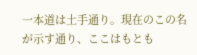一本道は土手通り。現在のこの名が示す通り、ここはもとも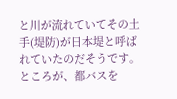と川が流れていてその土手(堤防)が日本堤と呼ばれていたのだそうです。ところが、都バスを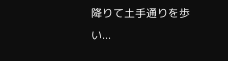降りて土手通りを歩い...